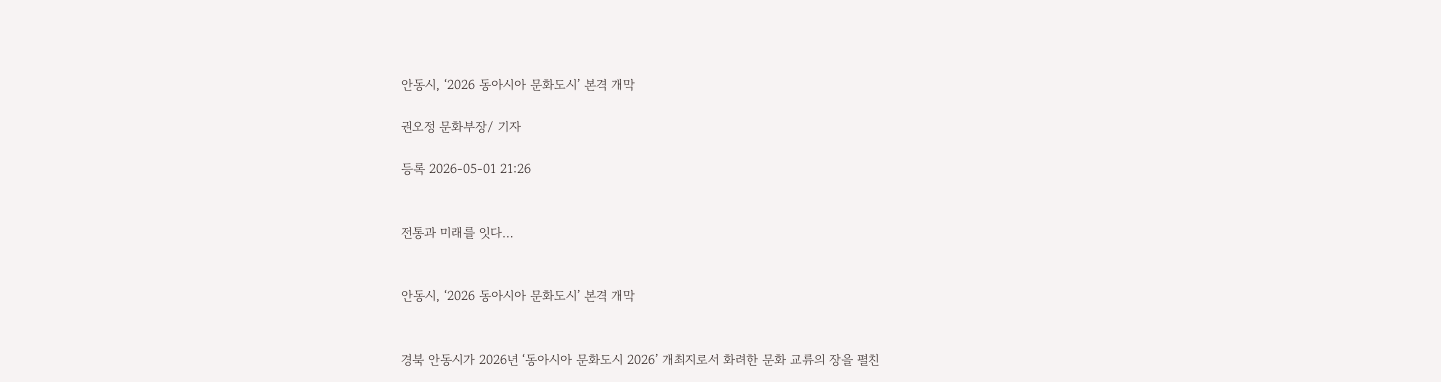안동시, ‘2026 동아시아 문화도시’ 본격 개막

권오정 문화부장/ 기자

등록 2026-05-01 21:26


전통과 미래를 잇다…


안동시, ‘2026 동아시아 문화도시’ 본격 개막


경북 안동시가 2026년 ‘동아시아 문화도시 2026’ 개최지로서 화려한 문화 교류의 장을 펼친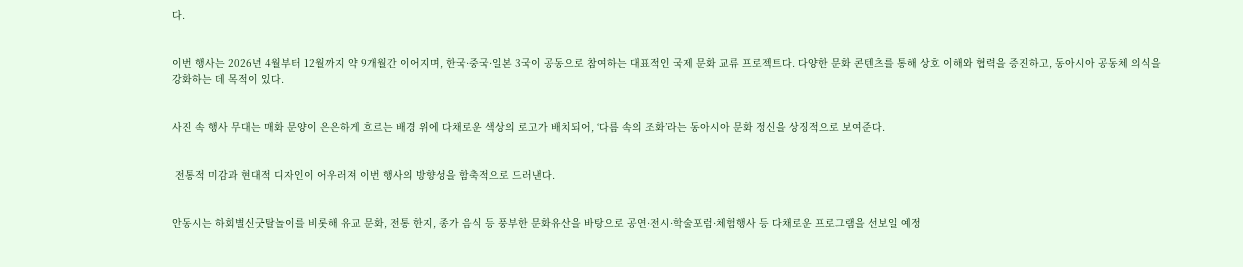다.


이번 행사는 2026년 4월부터 12월까지 약 9개월간 이어지며, 한국·중국·일본 3국이 공동으로 참여하는 대표적인 국제 문화 교류 프로젝트다. 다양한 문화 콘텐츠를 통해 상호 이해와 협력을 증진하고, 동아시아 공동체 의식을 강화하는 데 목적이 있다.


사진 속 행사 무대는 매화 문양이 은은하게 흐르는 배경 위에 다채로운 색상의 로고가 배치되어, ‘다름 속의 조화’라는 동아시아 문화 정신을 상징적으로 보여준다.


 전통적 미감과 현대적 디자인이 어우러져 이번 행사의 방향성을 함축적으로 드러낸다.


안동시는 하회별신굿탈놀이를 비롯해 유교 문화, 전통 한지, 종가 음식 등 풍부한 문화유산을 바탕으로 공연·전시·학술포럼·체험행사 등 다채로운 프로그램을 선보일 예정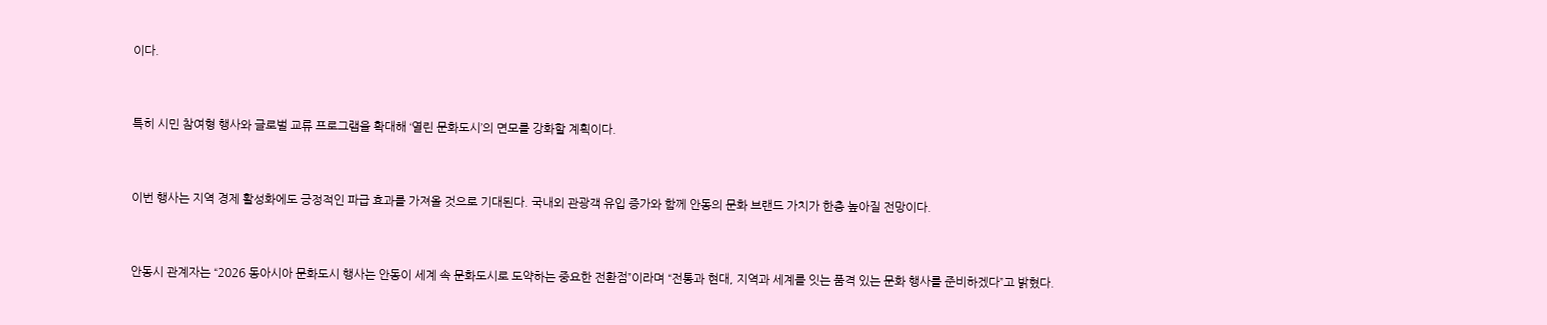이다.


특히 시민 참여형 행사와 글로벌 교류 프로그램을 확대해 ‘열린 문화도시’의 면모를 강화할 계획이다.


이번 행사는 지역 경제 활성화에도 긍정적인 파급 효과를 가져올 것으로 기대된다. 국내외 관광객 유입 증가와 함께 안동의 문화 브랜드 가치가 한층 높아질 전망이다.


안동시 관계자는 “2026 동아시아 문화도시 행사는 안동이 세계 속 문화도시로 도약하는 중요한 전환점”이라며 “전통과 현대, 지역과 세계를 잇는 품격 있는 문화 행사를 준비하겠다”고 밝혔다.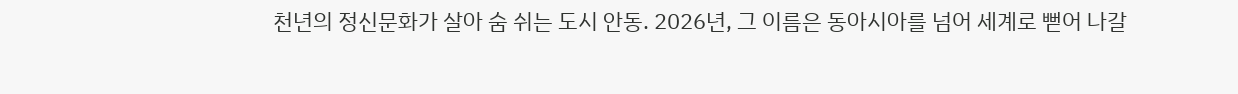천년의 정신문화가 살아 숨 쉬는 도시 안동. 2026년, 그 이름은 동아시아를 넘어 세계로 뻗어 나갈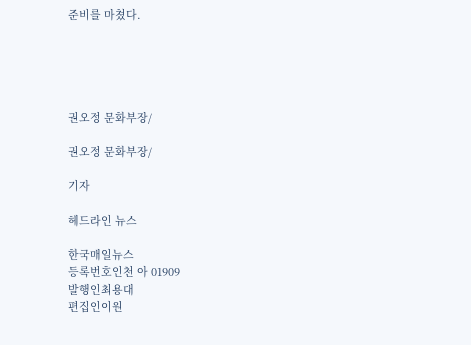준비를 마쳤다.





권오정 문화부장/

권오정 문화부장/

기자

헤드라인 뉴스

한국매일뉴스
등록번호인천 아 01909
발행인최용대
편집인이원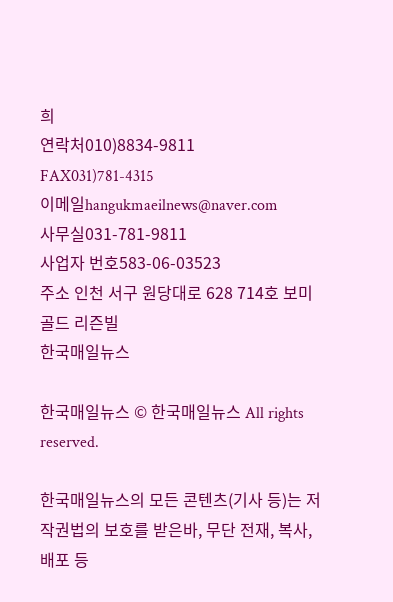희
연락처010)8834-9811
FAX031)781-4315
이메일hangukmaeilnews@naver.com
사무실031-781-9811
사업자 번호583-06-03523
주소 인천 서구 원당대로 628 714호 보미 골드 리즌빌
한국매일뉴스

한국매일뉴스 © 한국매일뉴스 All rights reserved.

한국매일뉴스의 모든 콘텐츠(기사 등)는 저작권법의 보호를 받은바, 무단 전재, 복사, 배포 등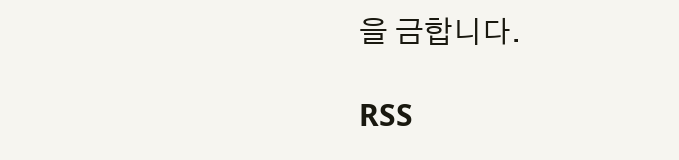을 금합니다.

RSS